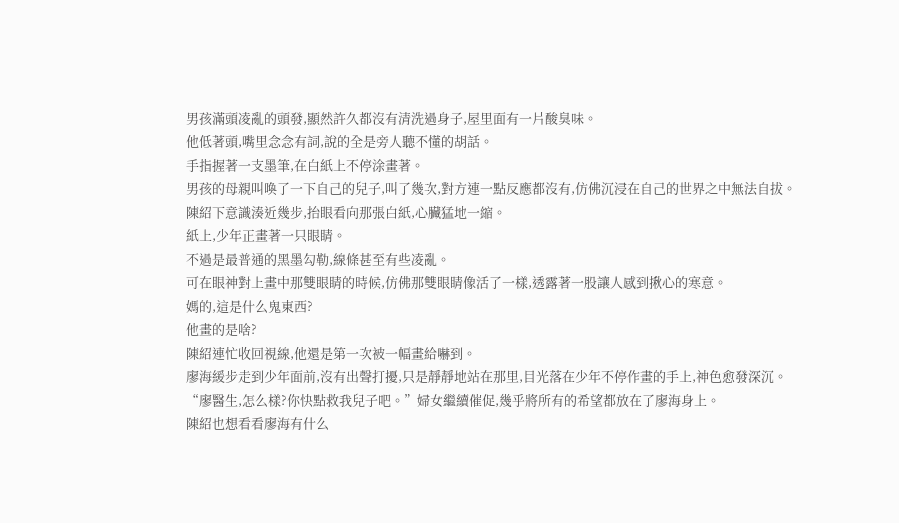男孩滿頭凌亂的頭發,顯然許久都沒有清洗過身子,屋里面有一片酸臭味。
他低著頭,嘴里念念有詞,說的全是旁人聽不懂的胡話。
手指握著一支墨筆,在白紙上不停涂畫著。
男孩的母親叫喚了一下自己的兒子,叫了幾次,對方連一點反應都沒有,仿佛沉浸在自己的世界之中無法自拔。
陳紹下意識湊近幾步,抬眼看向那張白紙,心臟猛地一縮。
紙上,少年正畫著一只眼睛。
不過是最普通的黑墨勾勒,線條甚至有些凌亂。
可在眼神對上畫中那雙眼睛的時候,仿佛那雙眼睛像活了一樣,透露著一股讓人感到揪心的寒意。
媽的,這是什么鬼東西?
他畫的是啥?
陳紹連忙收回視線,他還是第一次被一幅畫給嚇到。
廖海緩步走到少年面前,沒有出聲打擾,只是靜靜地站在那里,目光落在少年不停作畫的手上,神色愈發深沉。
“廖醫生,怎么樣?你快點救我兒子吧。”婦女繼續催促,幾乎將所有的希望都放在了廖海身上。
陳紹也想看看廖海有什么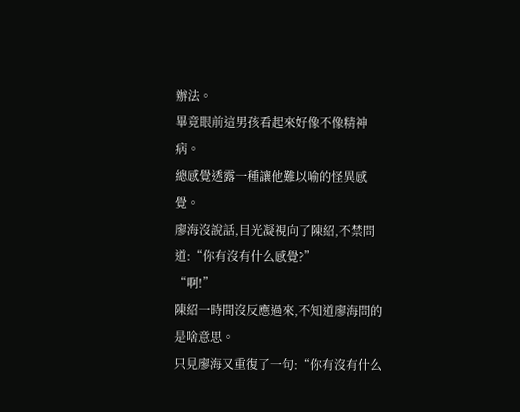辦法。
畢竟眼前這男孩看起來好像不像精神病。
總感覺透露一種讓他難以喻的怪異感覺。
廖海沒說話,目光凝視向了陳紹,不禁問道:“你有沒有什么感覺?”
“啊!”
陳紹一時間沒反應過來,不知道廖海問的是啥意思。
只見廖海又重復了一句:“你有沒有什么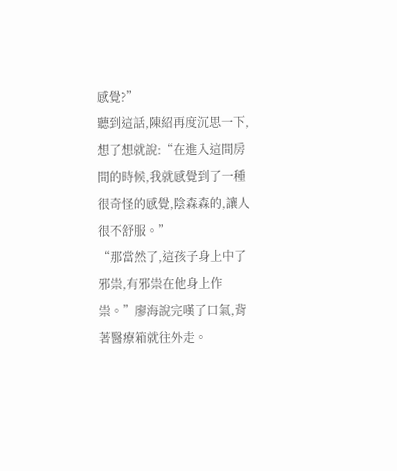感覺?”
聽到這話,陳紹再度沉思一下,想了想就說:“在進入這間房間的時候,我就感覺到了一種很奇怪的感覺,陰森森的,讓人很不舒服。”
“那當然了,這孩子身上中了邪祟,有邪祟在他身上作祟。”廖海說完嘆了口氣,背著醫療箱就往外走。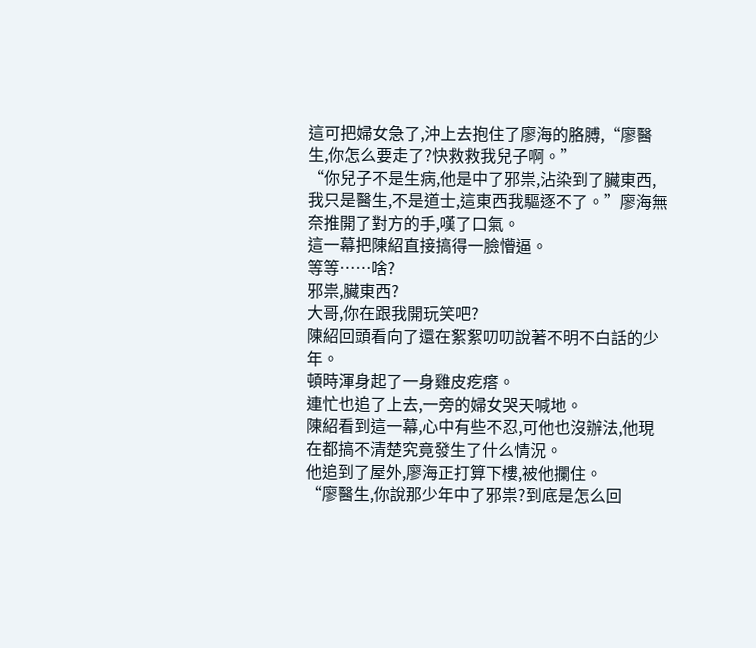這可把婦女急了,沖上去抱住了廖海的胳膊,“廖醫生,你怎么要走了?快救救我兒子啊。”
“你兒子不是生病,他是中了邪祟,沾染到了臟東西,我只是醫生,不是道士,這東西我驅逐不了。”廖海無奈推開了對方的手,嘆了口氣。
這一幕把陳紹直接搞得一臉懵逼。
等等……啥?
邪祟,臟東西?
大哥,你在跟我開玩笑吧?
陳紹回頭看向了還在絮絮叨叨說著不明不白話的少年。
頓時渾身起了一身雞皮疙瘩。
連忙也追了上去,一旁的婦女哭天喊地。
陳紹看到這一幕,心中有些不忍,可他也沒辦法,他現在都搞不清楚究竟發生了什么情況。
他追到了屋外,廖海正打算下樓,被他攔住。
“廖醫生,你說那少年中了邪祟?到底是怎么回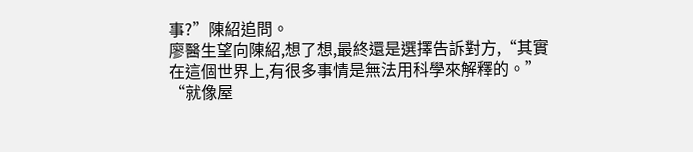事?”陳紹追問。
廖醫生望向陳紹,想了想,最終還是選擇告訴對方,“其實在這個世界上,有很多事情是無法用科學來解釋的。”
“就像屋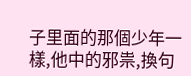子里面的那個少年一樣,他中的邪祟,換句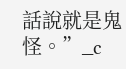話說就是鬼怪。”_c